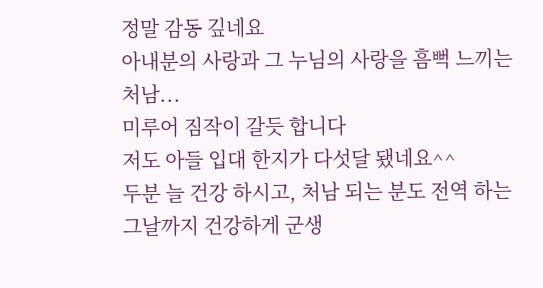정말 감동 깊네요
아내분의 사랑과 그 누님의 사랑을 흠뻑 느끼는 처남...
미루어 짐작이 갈듯 합니다
저도 아들 입대 한지가 다섯달 됐네요^^
두분 늘 건강 하시고, 처남 되는 분도 전역 하는 그날까지 건강하게 군생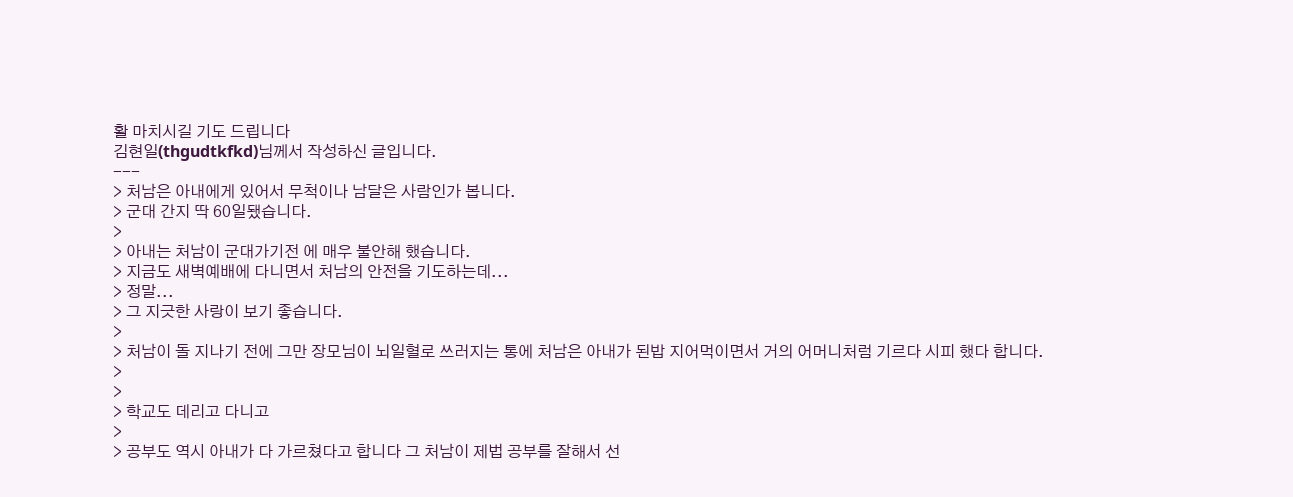활 마치시길 기도 드립니다
김현일(thgudtkfkd)님께서 작성하신 글입니다.
---
> 처남은 아내에게 있어서 무척이나 남달은 사람인가 봅니다.
> 군대 간지 딱 60일됐습니다.
>
> 아내는 처남이 군대가기전 에 매우 불안해 했습니다.
> 지금도 새벽예배에 다니면서 처남의 안전을 기도하는데...
> 정말...
> 그 지긋한 사랑이 보기 좋습니다.
>
> 처남이 돌 지나기 전에 그만 장모님이 뇌일혈로 쓰러지는 통에 처남은 아내가 된밥 지어먹이면서 거의 어머니처럼 기르다 시피 했다 합니다.
>
>
> 학교도 데리고 다니고
>
> 공부도 역시 아내가 다 가르쳤다고 합니다 그 처남이 제법 공부를 잘해서 선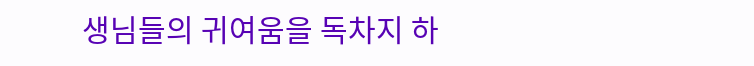생님들의 귀여움을 독차지 하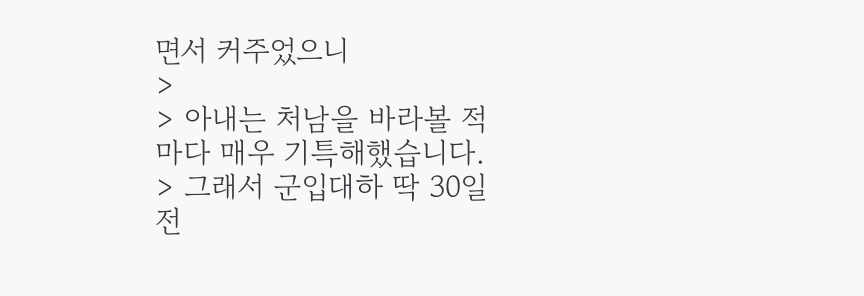면서 커주었으니
>
> 아내는 처남을 바라볼 적마다 매우 기특해했습니다.
> 그래서 군입대하 딱 30일전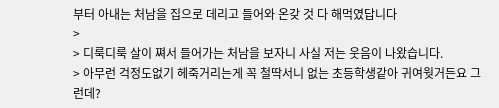부터 아내는 처남을 집으로 데리고 들어와 온갖 것 다 해먹였답니다
>
> 디룩디룩 살이 쪄서 들어가는 처남을 보자니 사실 저는 웃음이 나왔습니다.
> 아무런 걱정도없기 헤죽거리는게 꼭 철딱서니 없는 초등학생같아 귀여웟거든요 그런데?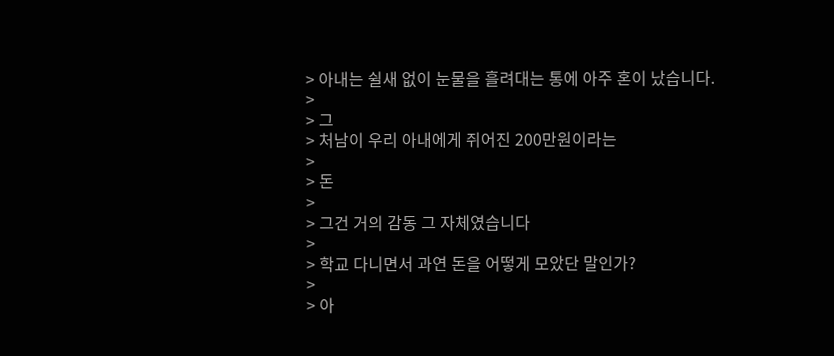> 아내는 쉴새 없이 눈물을 흘려대는 통에 아주 혼이 났습니다.
>
> 그
> 처남이 우리 아내에게 쥐어진 200만원이라는
>
> 돈
>
> 그건 거의 감동 그 자체였습니다
>
> 학교 다니면서 과연 돈을 어떻게 모았단 말인가?
>
> 아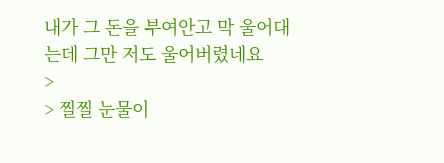내가 그 돈을 부여안고 막 울어대는데 그만 저도 울어버렸네요
>
> 찔찔 눈물이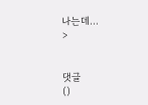나는데...
>


댓글
()